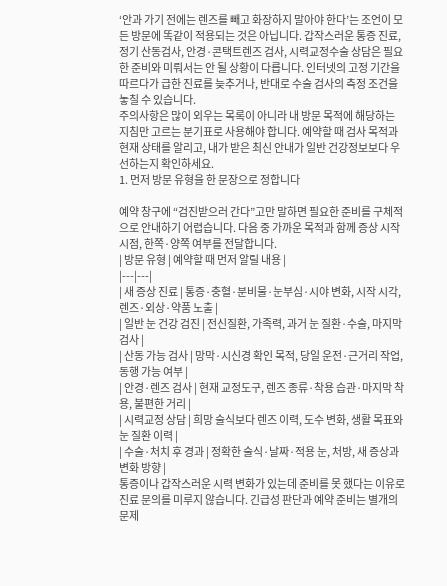‘안과 가기 전에는 렌즈를 빼고 화장하지 말아야 한다’는 조언이 모든 방문에 똑같이 적용되는 것은 아닙니다. 갑작스러운 통증 진료, 정기 산동검사, 안경·콘택트렌즈 검사, 시력교정수술 상담은 필요한 준비와 미뤄서는 안 될 상황이 다릅니다. 인터넷의 고정 기간을 따르다가 급한 진료를 늦추거나, 반대로 수술 검사의 측정 조건을 놓칠 수 있습니다.
주의사항은 많이 외우는 목록이 아니라 내 방문 목적에 해당하는 지침만 고르는 분기표로 사용해야 합니다. 예약할 때 검사 목적과 현재 상태를 알리고, 내가 받은 최신 안내가 일반 건강정보보다 우선하는지 확인하세요.
1. 먼저 방문 유형을 한 문장으로 정합니다

예약 창구에 “검진받으러 간다”고만 말하면 필요한 준비를 구체적으로 안내하기 어렵습니다. 다음 중 가까운 목적과 함께 증상 시작 시점, 한쪽·양쪽 여부를 전달합니다.
| 방문 유형 | 예약할 때 먼저 알릴 내용 |
|---|---|
| 새 증상 진료 | 통증·충혈·분비물·눈부심·시야 변화, 시작 시각, 렌즈·외상·약품 노출 |
| 일반 눈 건강 검진 | 전신질환, 가족력, 과거 눈 질환·수술, 마지막 검사 |
| 산동 가능 검사 | 망막·시신경 확인 목적, 당일 운전·근거리 작업, 동행 가능 여부 |
| 안경·렌즈 검사 | 현재 교정도구, 렌즈 종류·착용 습관·마지막 착용, 불편한 거리 |
| 시력교정 상담 | 희망 술식보다 렌즈 이력, 도수 변화, 생활 목표와 눈 질환 이력 |
| 수술·처치 후 경과 | 정확한 술식·날짜·적용 눈, 처방, 새 증상과 변화 방향 |
통증이나 갑작스러운 시력 변화가 있는데 준비를 못 했다는 이유로 진료 문의를 미루지 않습니다. 긴급성 판단과 예약 준비는 별개의 문제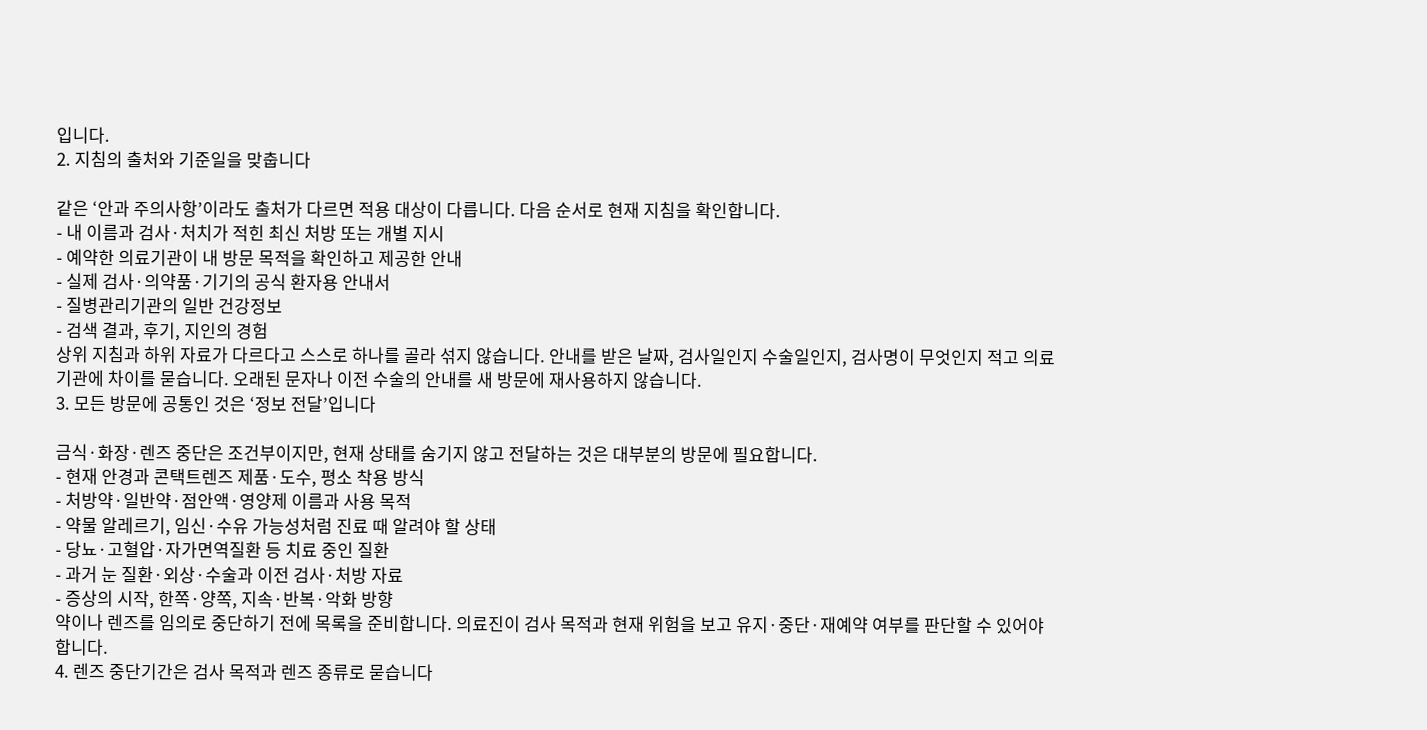입니다.
2. 지침의 출처와 기준일을 맞춥니다

같은 ‘안과 주의사항’이라도 출처가 다르면 적용 대상이 다릅니다. 다음 순서로 현재 지침을 확인합니다.
- 내 이름과 검사·처치가 적힌 최신 처방 또는 개별 지시
- 예약한 의료기관이 내 방문 목적을 확인하고 제공한 안내
- 실제 검사·의약품·기기의 공식 환자용 안내서
- 질병관리기관의 일반 건강정보
- 검색 결과, 후기, 지인의 경험
상위 지침과 하위 자료가 다르다고 스스로 하나를 골라 섞지 않습니다. 안내를 받은 날짜, 검사일인지 수술일인지, 검사명이 무엇인지 적고 의료기관에 차이를 묻습니다. 오래된 문자나 이전 수술의 안내를 새 방문에 재사용하지 않습니다.
3. 모든 방문에 공통인 것은 ‘정보 전달’입니다

금식·화장·렌즈 중단은 조건부이지만, 현재 상태를 숨기지 않고 전달하는 것은 대부분의 방문에 필요합니다.
- 현재 안경과 콘택트렌즈 제품·도수, 평소 착용 방식
- 처방약·일반약·점안액·영양제 이름과 사용 목적
- 약물 알레르기, 임신·수유 가능성처럼 진료 때 알려야 할 상태
- 당뇨·고혈압·자가면역질환 등 치료 중인 질환
- 과거 눈 질환·외상·수술과 이전 검사·처방 자료
- 증상의 시작, 한쪽·양쪽, 지속·반복·악화 방향
약이나 렌즈를 임의로 중단하기 전에 목록을 준비합니다. 의료진이 검사 목적과 현재 위험을 보고 유지·중단·재예약 여부를 판단할 수 있어야 합니다.
4. 렌즈 중단기간은 검사 목적과 렌즈 종류로 묻습니다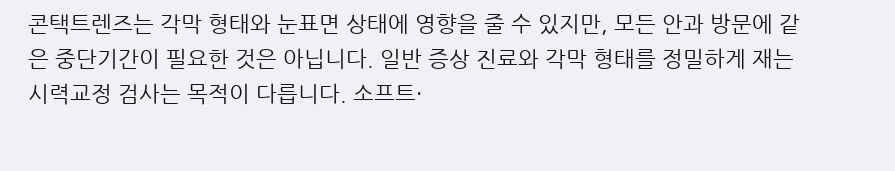콘택트렌즈는 각막 형태와 눈표면 상태에 영향을 줄 수 있지만, 모든 안과 방문에 같은 중단기간이 필요한 것은 아닙니다. 일반 증상 진료와 각막 형태를 정밀하게 재는 시력교정 검사는 목적이 다릅니다. 소프트·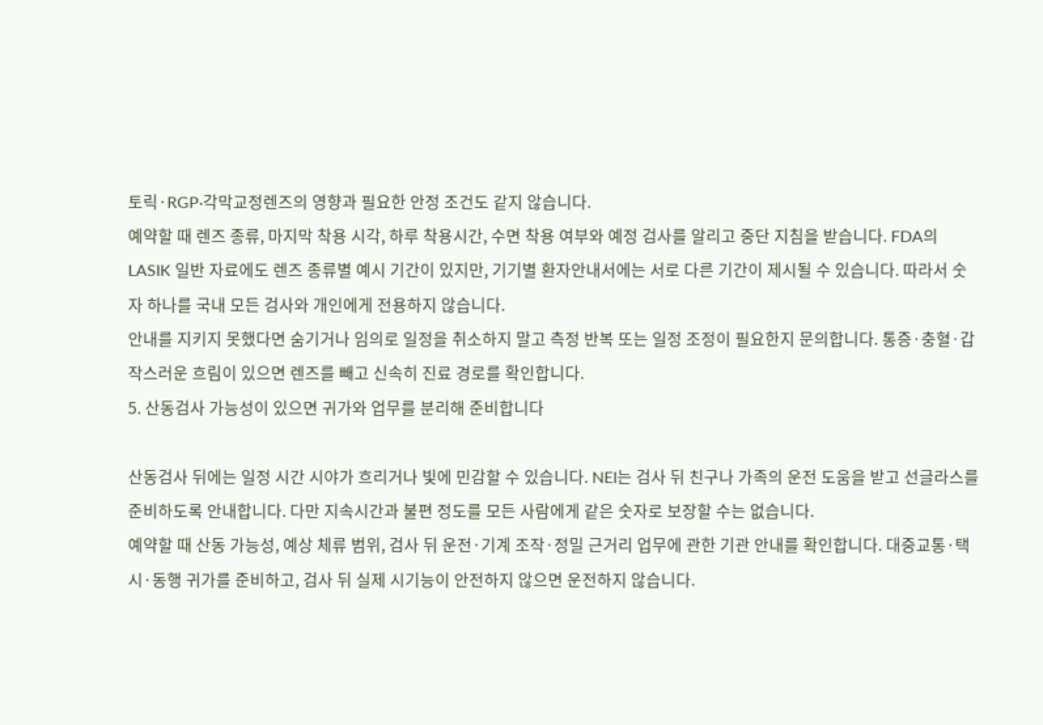토릭·RGP·각막교정렌즈의 영향과 필요한 안정 조건도 같지 않습니다.
예약할 때 렌즈 종류, 마지막 착용 시각, 하루 착용시간, 수면 착용 여부와 예정 검사를 알리고 중단 지침을 받습니다. FDA의 LASIK 일반 자료에도 렌즈 종류별 예시 기간이 있지만, 기기별 환자안내서에는 서로 다른 기간이 제시될 수 있습니다. 따라서 숫자 하나를 국내 모든 검사와 개인에게 전용하지 않습니다.
안내를 지키지 못했다면 숨기거나 임의로 일정을 취소하지 말고 측정 반복 또는 일정 조정이 필요한지 문의합니다. 통증·충혈·갑작스러운 흐림이 있으면 렌즈를 빼고 신속히 진료 경로를 확인합니다.
5. 산동검사 가능성이 있으면 귀가와 업무를 분리해 준비합니다

산동검사 뒤에는 일정 시간 시야가 흐리거나 빛에 민감할 수 있습니다. NEI는 검사 뒤 친구나 가족의 운전 도움을 받고 선글라스를 준비하도록 안내합니다. 다만 지속시간과 불편 정도를 모든 사람에게 같은 숫자로 보장할 수는 없습니다.
예약할 때 산동 가능성, 예상 체류 범위, 검사 뒤 운전·기계 조작·정밀 근거리 업무에 관한 기관 안내를 확인합니다. 대중교통·택시·동행 귀가를 준비하고, 검사 뒤 실제 시기능이 안전하지 않으면 운전하지 않습니다.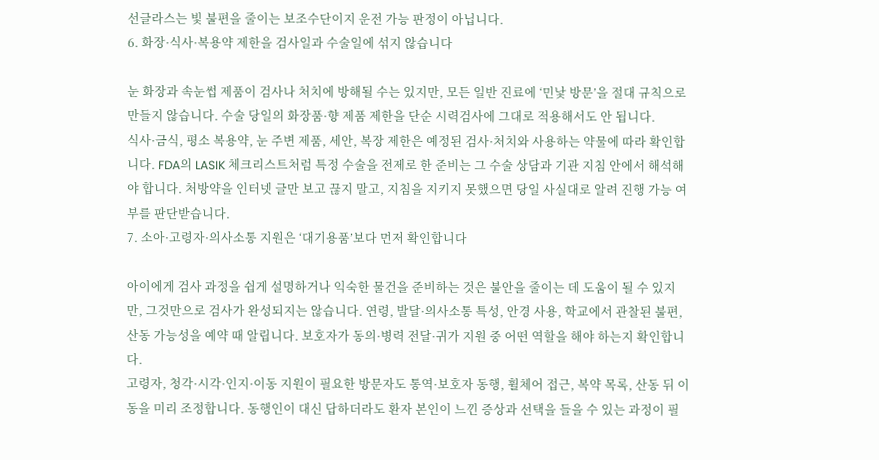선글라스는 빛 불편을 줄이는 보조수단이지 운전 가능 판정이 아닙니다.
6. 화장·식사·복용약 제한을 검사일과 수술일에 섞지 않습니다

눈 화장과 속눈썹 제품이 검사나 처치에 방해될 수는 있지만, 모든 일반 진료에 ‘민낯 방문’을 절대 규칙으로 만들지 않습니다. 수술 당일의 화장품·향 제품 제한을 단순 시력검사에 그대로 적용해서도 안 됩니다.
식사·금식, 평소 복용약, 눈 주변 제품, 세안, 복장 제한은 예정된 검사·처치와 사용하는 약물에 따라 확인합니다. FDA의 LASIK 체크리스트처럼 특정 수술을 전제로 한 준비는 그 수술 상담과 기관 지침 안에서 해석해야 합니다. 처방약을 인터넷 글만 보고 끊지 말고, 지침을 지키지 못했으면 당일 사실대로 알려 진행 가능 여부를 판단받습니다.
7. 소아·고령자·의사소통 지원은 ‘대기용품’보다 먼저 확인합니다

아이에게 검사 과정을 쉽게 설명하거나 익숙한 물건을 준비하는 것은 불안을 줄이는 데 도움이 될 수 있지만, 그것만으로 검사가 완성되지는 않습니다. 연령, 발달·의사소통 특성, 안경 사용, 학교에서 관찰된 불편, 산동 가능성을 예약 때 알립니다. 보호자가 동의·병력 전달·귀가 지원 중 어떤 역할을 해야 하는지 확인합니다.
고령자, 청각·시각·인지·이동 지원이 필요한 방문자도 통역·보호자 동행, 휠체어 접근, 복약 목록, 산동 뒤 이동을 미리 조정합니다. 동행인이 대신 답하더라도 환자 본인이 느낀 증상과 선택을 들을 수 있는 과정이 필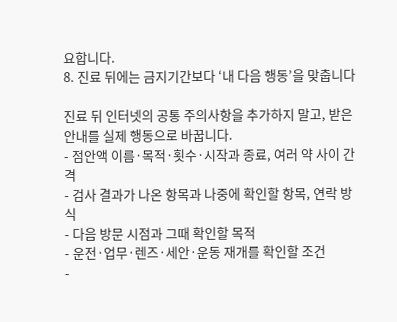요합니다.
8. 진료 뒤에는 금지기간보다 ‘내 다음 행동’을 맞춥니다

진료 뒤 인터넷의 공통 주의사항을 추가하지 말고, 받은 안내를 실제 행동으로 바꿉니다.
- 점안액 이름·목적·횟수·시작과 종료, 여러 약 사이 간격
- 검사 결과가 나온 항목과 나중에 확인할 항목, 연락 방식
- 다음 방문 시점과 그때 확인할 목적
- 운전·업무·렌즈·세안·운동 재개를 확인할 조건
-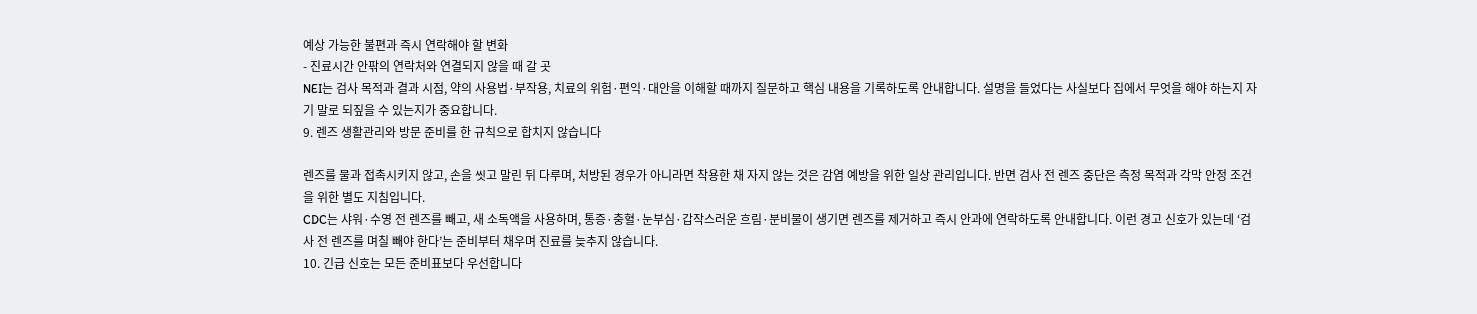예상 가능한 불편과 즉시 연락해야 할 변화
- 진료시간 안팎의 연락처와 연결되지 않을 때 갈 곳
NEI는 검사 목적과 결과 시점, 약의 사용법·부작용, 치료의 위험·편익·대안을 이해할 때까지 질문하고 핵심 내용을 기록하도록 안내합니다. 설명을 들었다는 사실보다 집에서 무엇을 해야 하는지 자기 말로 되짚을 수 있는지가 중요합니다.
9. 렌즈 생활관리와 방문 준비를 한 규칙으로 합치지 않습니다

렌즈를 물과 접촉시키지 않고, 손을 씻고 말린 뒤 다루며, 처방된 경우가 아니라면 착용한 채 자지 않는 것은 감염 예방을 위한 일상 관리입니다. 반면 검사 전 렌즈 중단은 측정 목적과 각막 안정 조건을 위한 별도 지침입니다.
CDC는 샤워·수영 전 렌즈를 빼고, 새 소독액을 사용하며, 통증·충혈·눈부심·갑작스러운 흐림·분비물이 생기면 렌즈를 제거하고 즉시 안과에 연락하도록 안내합니다. 이런 경고 신호가 있는데 ‘검사 전 렌즈를 며칠 빼야 한다’는 준비부터 채우며 진료를 늦추지 않습니다.
10. 긴급 신호는 모든 준비표보다 우선합니다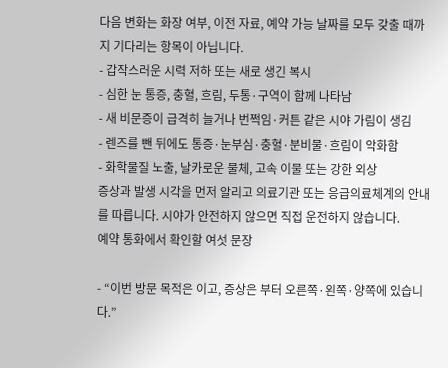다음 변화는 화장 여부, 이전 자료, 예약 가능 날짜를 모두 갖출 때까지 기다리는 항목이 아닙니다.
- 갑작스러운 시력 저하 또는 새로 생긴 복시
- 심한 눈 통증, 충혈, 흐림, 두통·구역이 함께 나타남
- 새 비문증이 급격히 늘거나 번쩍임·커튼 같은 시야 가림이 생김
- 렌즈를 뺀 뒤에도 통증·눈부심·충혈·분비물·흐림이 악화함
- 화학물질 노출, 날카로운 물체, 고속 이물 또는 강한 외상
증상과 발생 시각을 먼저 알리고 의료기관 또는 응급의료체계의 안내를 따릅니다. 시야가 안전하지 않으면 직접 운전하지 않습니다.
예약 통화에서 확인할 여섯 문장

- “이번 방문 목적은 이고, 증상은 부터 오른쪽·왼쪽·양쪽에 있습니다.”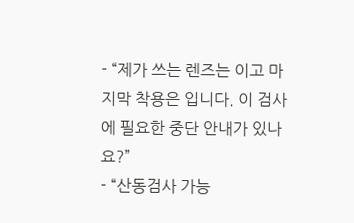- “제가 쓰는 렌즈는 이고 마지막 착용은 입니다. 이 검사에 필요한 중단 안내가 있나요?”
- “산동검사 가능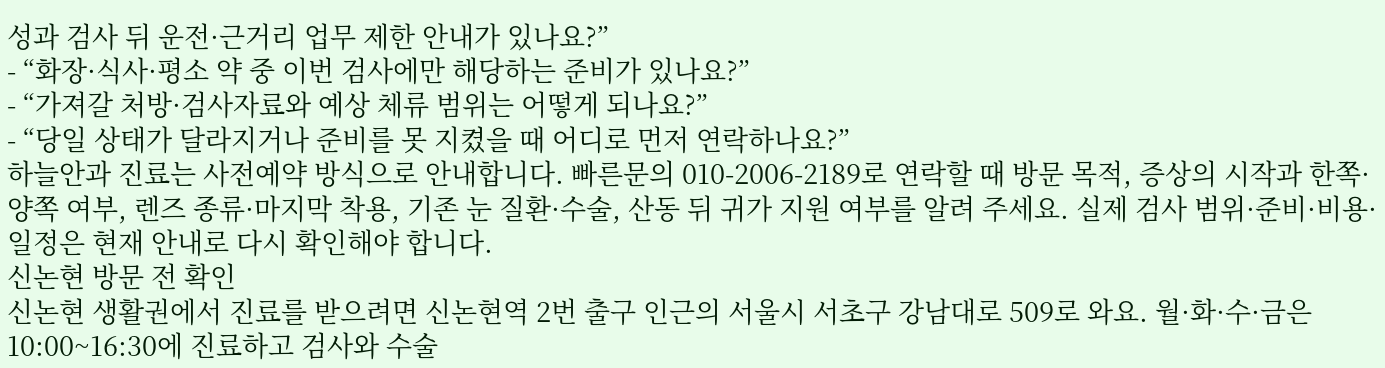성과 검사 뒤 운전·근거리 업무 제한 안내가 있나요?”
- “화장·식사·평소 약 중 이번 검사에만 해당하는 준비가 있나요?”
- “가져갈 처방·검사자료와 예상 체류 범위는 어떻게 되나요?”
- “당일 상태가 달라지거나 준비를 못 지켰을 때 어디로 먼저 연락하나요?”
하늘안과 진료는 사전예약 방식으로 안내합니다. 빠른문의 010-2006-2189로 연락할 때 방문 목적, 증상의 시작과 한쪽·양쪽 여부, 렌즈 종류·마지막 착용, 기존 눈 질환·수술, 산동 뒤 귀가 지원 여부를 알려 주세요. 실제 검사 범위·준비·비용·일정은 현재 안내로 다시 확인해야 합니다.
신논현 방문 전 확인
신논현 생활권에서 진료를 받으려면 신논현역 2번 출구 인근의 서울시 서초구 강남대로 509로 와요. 월·화·수·금은 10:00~16:30에 진료하고 검사와 수술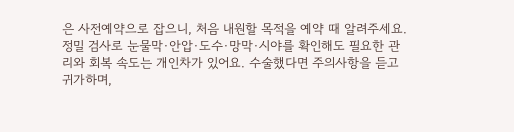은 사전예약으로 잡으니, 처음 내원할 목적을 예약 때 알려주세요.
정밀 검사로 눈물막·안압·도수·망막·시야를 확인해도 필요한 관리와 회복 속도는 개인차가 있어요. 수술했다면 주의사항을 듣고 귀가하며,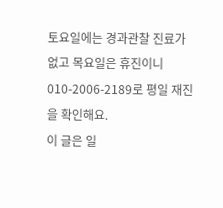토요일에는 경과관찰 진료가 없고 목요일은 휴진이니 010-2006-2189로 평일 재진을 확인해요.
이 글은 일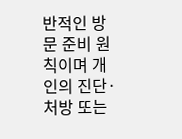반적인 방문 준비 원칙이며 개인의 진단·처방 또는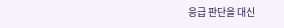응급 판단을 대신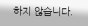하지 않습니다.